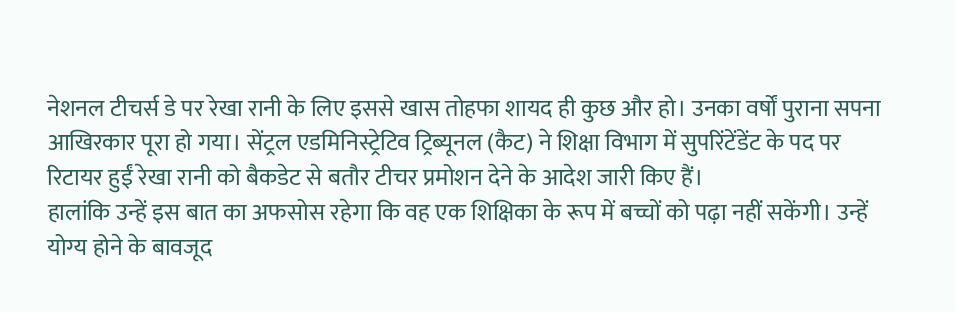नेशनल टीचर्स डे पर रेखा रानी के लिए इससे खास तोहफा शायद ही कुछ और हो। उनका वर्षों पुराना सपना आखिरकार पूरा हो गया। सेंट्रल एडमिनिस्ट्रेटिव ट्रिब्यूनल (कैट) ने शिक्षा विभाग में सुपरिंटेंडेंट के पद पर रिटायर हुईं रेखा रानी को बैकडेट से बतौर टीचर प्रमोशन देने के आदेश जारी किए हैं।
हालांकि उन्हें इस बात का अफसोस रहेगा कि वह एक शिक्षिका के रूप में बच्चों को पढ़ा नहीं सकेंगी। उन्हें योग्य होने के बावजूद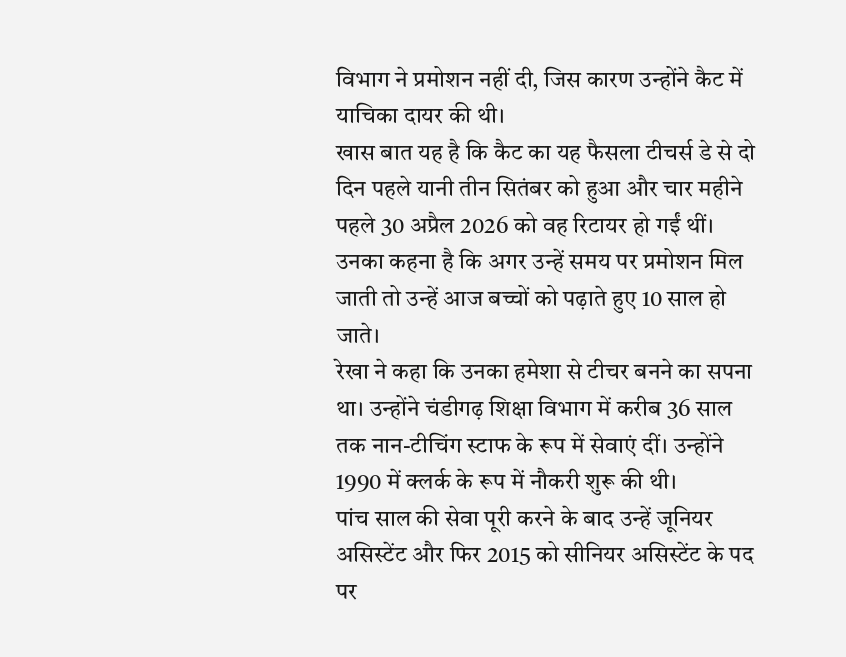विभाग ने प्रमोशन नहीं दी, जिस कारण उन्होंने कैट में याचिका दायर की थी।
खास बात यह है कि कैट का यह फैसला टीचर्स डे से दो दिन पहले यानी तीन सितंबर को हुआ और चार महीने पहले 30 अप्रैल 2026 को वह रिटायर हो गईं थीं। उनका कहना है कि अगर उन्हें समय पर प्रमोशन मिल जाती तो उन्हें आज बच्चों को पढ़ाते हुए 10 साल हो जाते।
रेखा ने कहा कि उनका हमेशा से टीचर बनने का सपना था। उन्होंने चंडीगढ़ शिक्षा विभाग में करीब 36 साल तक नान-टीचिंग स्टाफ के रूप में सेवाएं दीं। उन्होंने 1990 में क्लर्क के रूप में नौकरी शुरू की थी।
पांच साल की सेवा पूरी करने के बाद उन्हें जूनियर असिस्टेंट और फिर 2015 को सीनियर असिस्टेंट के पद पर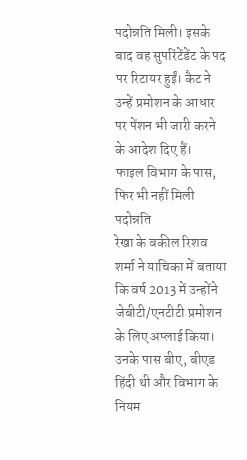पदोन्नति मिली। इसके बाद वह सुपरिंटेंडेंट के पद पर रिटायर हुईं। कैट ने उन्हें प्रमोशन के आधार पर पेंशन भी जारी करने के आदेश दिए हैं।
फाइल विभाग के पास, फिर भी नहीं मिली पदोन्नति
रेखा के वकील रिशव शर्मा ने याचिका में बताया कि वर्ष 2013 में उन्होंने जेबीटी/एनटीटी प्रमोशन के लिए अप्लाई किया। उनके पास बीए, बीएड हिंदी थी और विभाग के नियम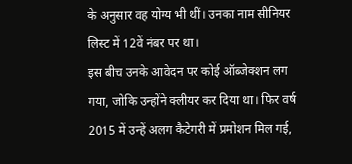के अनुसार वह योग्य भी थीं। उनका नाम सीनियर लिस्ट में 12वें नंबर पर था।
इस बीच उनके आवेदन पर कोई ऑब्जेक्शन लग गया, जोकि उन्होंने क्लीयर कर दिया था। फिर वर्ष 2015 में उन्हें अलग कैटेगरी में प्रमोशन मिल गई,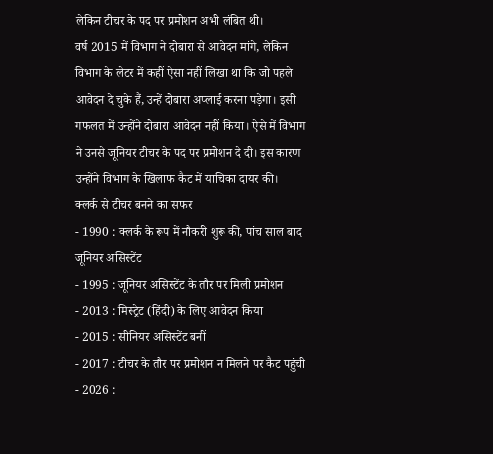लेकिन टीचर के पद पर प्रमोशन अभी लंबित थी।
वर्ष 2015 में विभाग ने दोबारा से आवेदन मांगे, लेकिन विभाग के लेटर में कहीं ऐसा नहीं लिखा था कि जो पहले आवेदन दे चुके हैं, उन्हें दोबारा अप्लाई करना पड़ेगा। इसी गफलत में उन्होंने दोबारा आवेदन नहीं किया। ऐसे में विभाग ने उनसे जूनियर टीचर के पद पर प्रमोशन दे दी। इस कारण उन्होंने विभाग के खिलाफ कैट में याचिका दायर की।
क्लर्क से टीचर बनने का सफर
- 1990 : क्लर्क के रूप में नौकरी शुरू की, पांच साल बाद जूनियर असिस्टेंट
- 1995 : जूनियर असिस्टेंट के तौर पर मिली प्रमोशन
- 2013 : मिस्ट्रेट (हिंदी) के लिए आवेदन किया
- 2015 : सीनियर असिस्टेंट बनीं
- 2017 : टीचर के तौर पर प्रमोशन न मिलने पर कैट पहुंची
- 2026 :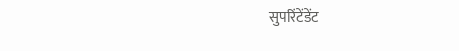सुपरिंटेंडेंट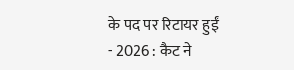के पद पर रिटायर हुईं
- 2026 : कैट ने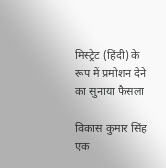मिस्ट्रेट (हिंदी) के रूप में प्रमोशन देने का सुनाया फैसला

विकास कुमार सिंह एक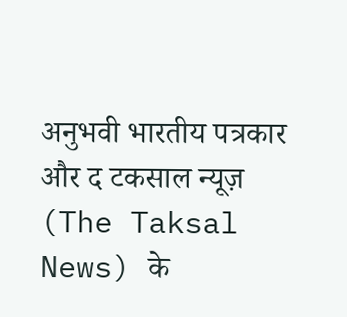अनुभवी भारतीय पत्रकार और द टकसाल न्यूज़ (The Taksal News) के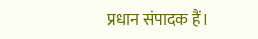प्रधान संपादक हैं।